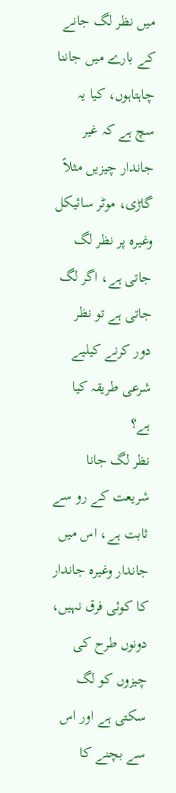میں نظر لگ جانے کے بارے میں جاننا چاہتاہوں، کیا یہ سچ ہے کہ غیر جاندار چیزیں مثلاً گاڑی، موٹر سائیکل وغیرہ پر نظر لگ جاتی ہے، اگر لگ جاتی ہے تو نظر دور کرنے کیلیے شرعی طریقہ کیا ہے؟
نظر لگ جانا شریعت کے رو سے ثابت ہے، اس میں جاندار وغیرہ جاندار کا کوئی فرق نہیں، دونوں طرح کی چیزوں کو لگ سکتی ہے اور اس سے بچنے کا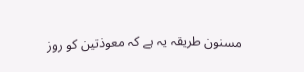مسنون طریقہ یہ ہے کہ معوذتین کو روز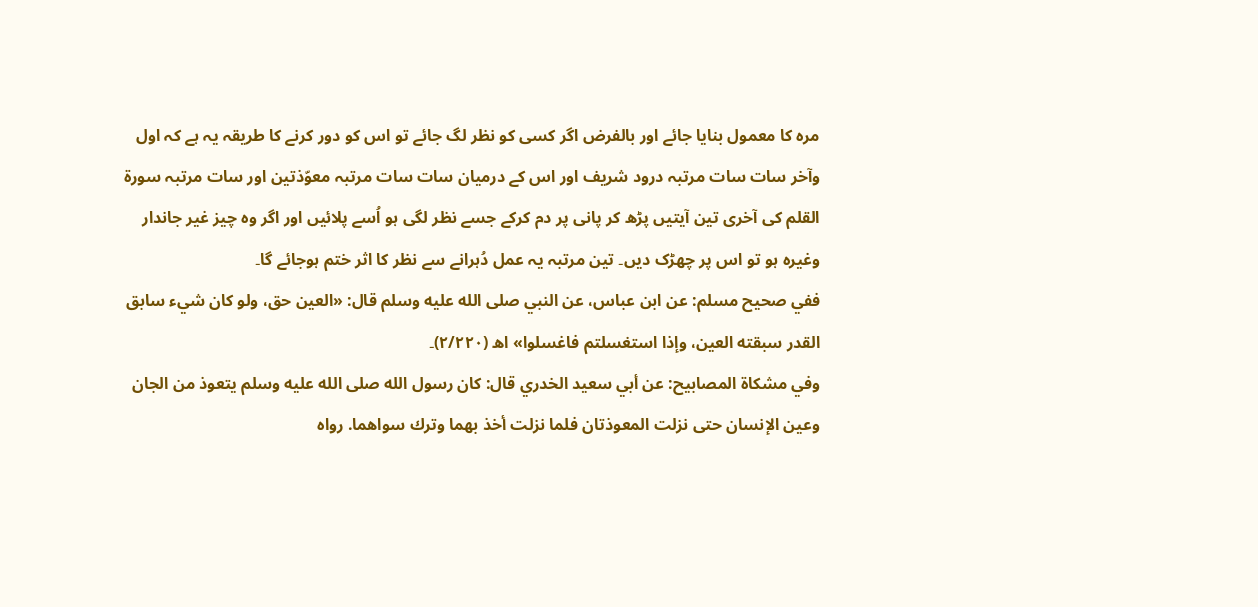مرہ کا معمول بنایا جائے اور بالفرض اگر کسی کو نظر لگ جائے تو اس کو دور کرنے کا طریقہ یہ ہے کہ اول وآخر سات سات مرتبہ درود شریف اور اس کے درمیان سات سات مرتبہ معوّذتین اور سات مرتبہ سورۃ القلم کی آخری تین آیتیں پڑھ کر پانی پر دم کرکے جسے نظر لگی ہو اُسے پلائیں اور اگر وہ چیز غیر جاندار وغیرہ ہو تو اس پر چھڑک دیں۔ تین مرتبہ یہ عمل دُہرانے سے نظر کا اثر ختم ہوجائے گا۔
ففي صحیح مسلم: عن ابن عباس، عن النبي صلى الله عليه وسلم قال: «العين حق، ولو كان شيء سابق القدر سبقته العين، وإذا استغسلتم فاغسلوا» اھ (۲/۲۲۰)۔
وفي مشکاة المصابیح: عن أبي سعيد الخدري قال: كان رسول الله صلى الله عليه وسلم يتعوذ من الجان وعين الإنسان حتى نزلت المعوذتان فلما نزلت أخذ بهما وترك سواهما. رواه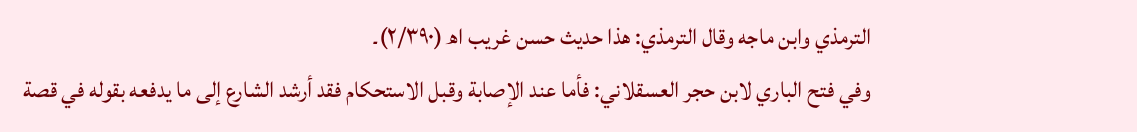الترمذي وابن ماجه وقال الترمذي: هذا حديث حسن غريب اھ (۲/۳۹۰)۔
وفي فتح الباري لابن حجر العسقلاني: فأما عند الإصابة وقبل الاستحكام فقد أرشد الشارع إلى ما يدفعه بقوله في قصة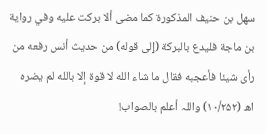سهل بن حنيف المذكورة كما مضى ألا بركت عليه وفي رواية بن ماجة فليدع بالبركة (ٳلی قوله) من حديث أنس رفعه من رأى شيئا فأعجبه فقال ما شاء الله لا قوة إلا بالله لم يضره اھ (۱۰/۲۵۲) واللہ أعلم بالصواب!